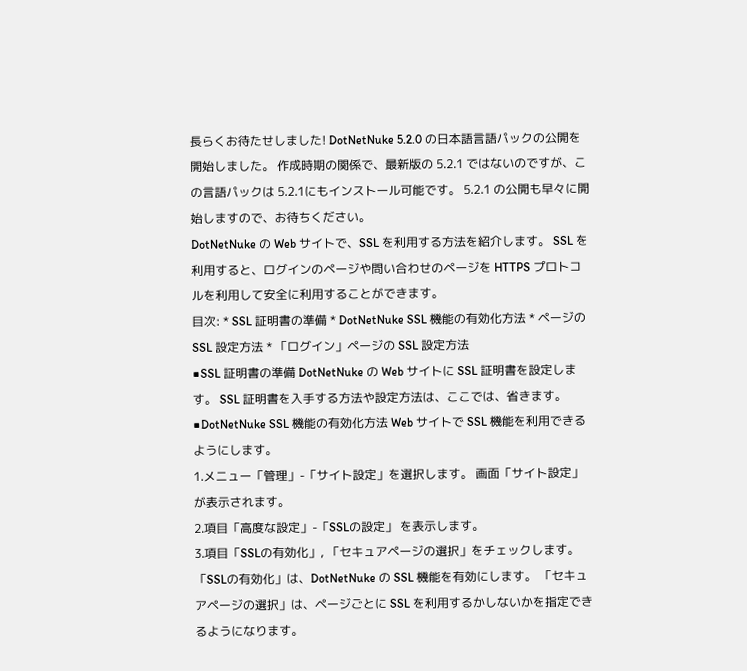長らくお待たせしました! DotNetNuke 5.2.0 の日本語言語パックの公開を開始しました。 作成時期の関係で、最新版の 5.2.1 ではないのですが、この言語パックは 5.2.1にもインストール可能です。 5.2.1 の公開も早々に開始しますので、お待ちください。
DotNetNuke の Web サイトで、SSL を利用する方法を紹介します。 SSL を利用すると、ログインのページや問い合わせのページを HTTPS プロトコルを利用して安全に利用することができます。
目次: * SSL 証明書の準備 * DotNetNuke SSL 機能の有効化方法 * ページの SSL 設定方法 * 「ログイン」ページの SSL 設定方法
■SSL 証明書の準備 DotNetNuke の Web サイトに SSL 証明書を設定します。 SSL 証明書を入手する方法や設定方法は、ここでは、省きます。
■DotNetNuke SSL 機能の有効化方法 Web サイトで SSL 機能を利用できるようにします。
1.メニュー「管理」-「サイト設定」を選択します。 画面「サイト設定」が表示されます。
2.項目「高度な設定」-「SSLの設定」 を表示します。
3.項目「SSLの有効化」, 「セキュアページの選択」をチェックします。 「SSLの有効化」は、DotNetNuke の SSL 機能を有効にします。 「セキュアページの選択」は、ページごとに SSL を利用するかしないかを指定できるようになります。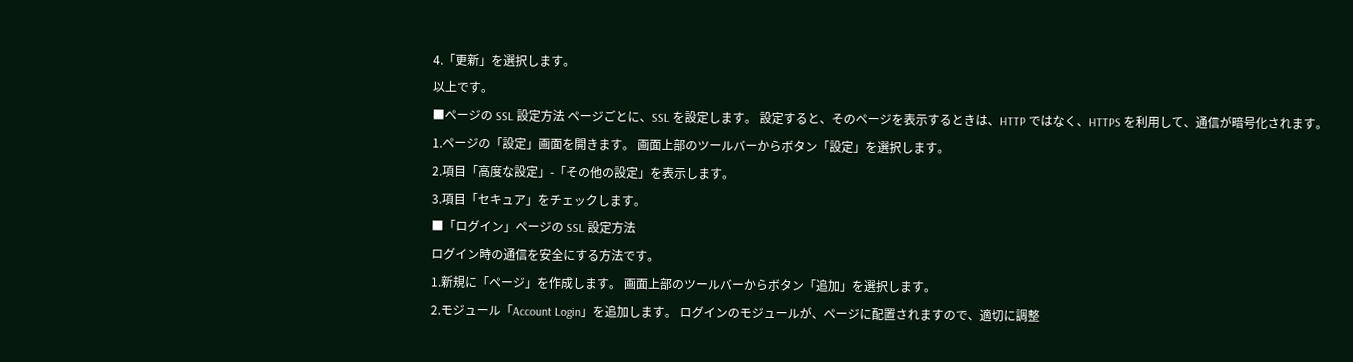4.「更新」を選択します。
以上です。
■ページの SSL 設定方法 ページごとに、SSL を設定します。 設定すると、そのページを表示するときは、HTTP ではなく、HTTPS を利用して、通信が暗号化されます。
1.ページの「設定」画面を開きます。 画面上部のツールバーからボタン「設定」を選択します。
2.項目「高度な設定」-「その他の設定」を表示します。
3.項目「セキュア」をチェックします。
■「ログイン」ページの SSL 設定方法
ログイン時の通信を安全にする方法です。
1.新規に「ページ」を作成します。 画面上部のツールバーからボタン「追加」を選択します。
2.モジュール「Account Login」を追加します。 ログインのモジュールが、ページに配置されますので、適切に調整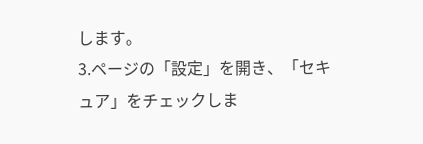します。
3.ページの「設定」を開き、「セキュア」をチェックしま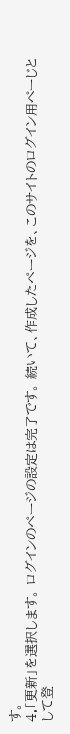す。
4.「更新」を選択します。 ログインのページの設定は完了です。 続いて、作成したページを、このサイトのログイン用ぺーじとして登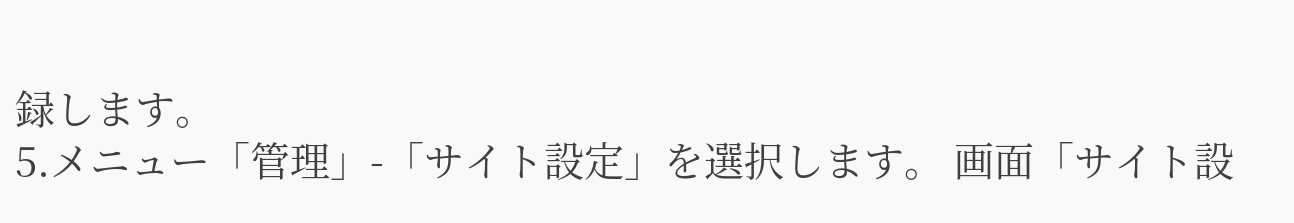録します。
5.メニュー「管理」-「サイト設定」を選択します。 画面「サイト設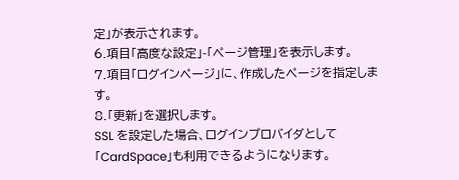定」が表示されます。
6.項目「高度な設定」-「ページ管理」を表示します。
7.項目「ログインページ」に、作成したページを指定します。
8.「更新」を選択します。
SSL を設定した場合、ログインプロバイダとして「CardSpace」も利用できるようになります。